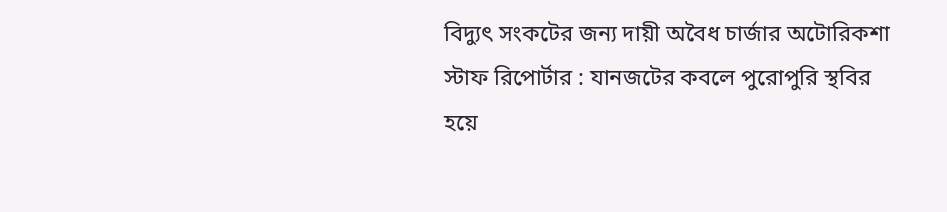বিদ্যুৎ সংকটের জন্য দায়ী অবৈধ চার্জার অটোরিকশা
স্টাফ রিপোর্টার : যানজটের কবলে পুরোপুরি স্থবির হয়ে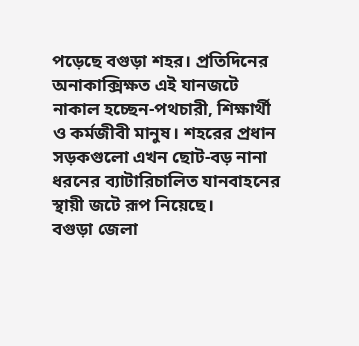পড়েছে বগুড়া শহর। প্রতিদিনের অনাকাক্সিক্ষত এই যানজটে নাকাল হচ্ছেন-পথচারী, শিক্ষার্থী ও কর্মজীবী মানুষ। শহরের প্রধান সড়কগুলো এখন ছোট-বড় নানা ধরনের ব্যাটারিচালিত যানবাহনের স্থায়ী জটে রূপ নিয়েছে।
বগুড়া জেলা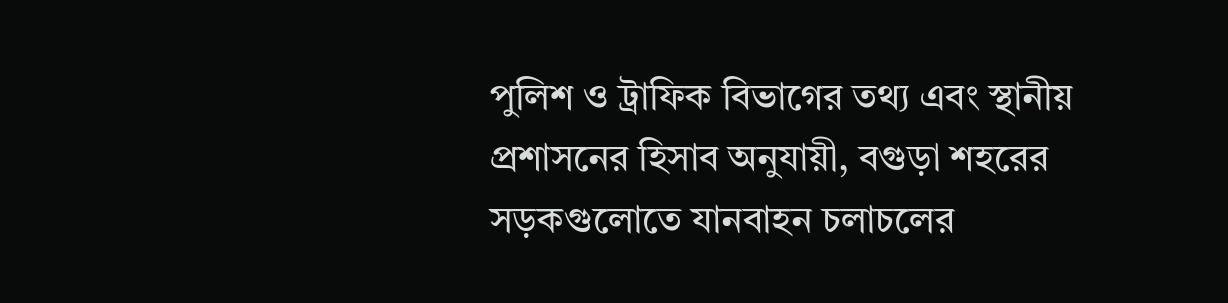পুলিশ ও ট্রাফিক বিভাগের তথ্য এবং স্থানীয় প্রশাসনের হিসাব অনুযায়ী, বগুড়া শহরের সড়কগুলোতে যানবাহন চলাচলের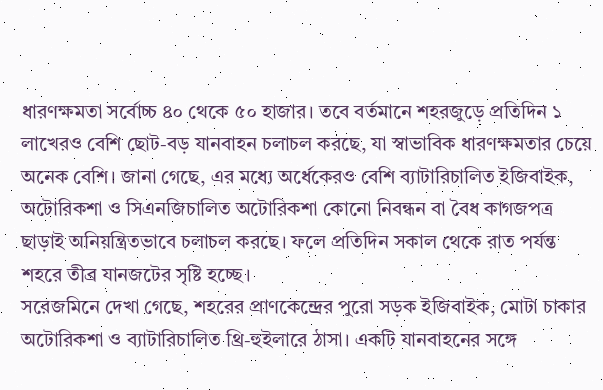ধারণক্ষমতা সর্বোচ্চ ৪০ থেকে ৫০ হাজার। তবে বর্তমানে শহরজুড়ে প্রতিদিন ১ লাখেরও বেশি ছোট-বড় যানবাহন চলাচল করছে, যা স্বাভাবিক ধারণক্ষমতার চেয়ে অনেক বেশি। জানা গেছে, এর মধ্যে অর্ধেকেরও বেশি ব্যাটারিচালিত ইজিবাইক, অটোরিকশা ও সিএনজিচালিত অটোরিকশা কোনো নিবন্ধন বা বৈধ কাগজপত্র ছাড়াই অনিয়ন্ত্রিতভাবে চলাচল করছে। ফলে প্রতিদিন সকাল থেকে রাত পর্যন্ত শহরে তীব্র যানজটের সৃষ্টি হচ্ছে।
সরেজমিনে দেখা গেছে, শহরের প্রাণকেন্দ্রের পুরো সড়ক ইজিবাইক, মোটা চাকার অটোরিকশা ও ব্যাটারিচালিত থ্রি-হুইলারে ঠাসা। একটি যানবাহনের সঙ্গে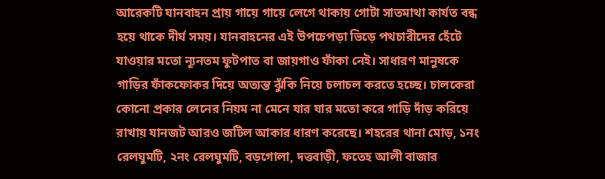আরেকটি যানবাহন প্রায় গায়ে গায়ে লেগে থাকায় গোটা সাতমাথা কার্যত বন্ধ হয়ে থাকে দীর্ঘ সময়। যানবাহনের এই উপচেপড়া ভিড়ে পথচারীদের হেঁটে যাওয়ার মতো ন্যূনতম ফুটপাত বা জায়গাও ফাঁকা নেই। সাধারণ মানুষকে গাড়ির ফাঁকফোকর দিয়ে অত্যন্ত ঝুঁকি নিয়ে চলাচল করতে হচ্ছে। চালকেরা কোনো প্রকার লেনের নিয়ম না মেনে যার যার মতো করে গাড়ি দাঁড় করিয়ে রাখায় যানজট আরও জটিল আকার ধারণ করেছে। শহরের থানা মোড়, ১নং রেলঘুমটি, ২নং রেলঘুমটি, বড়গোলা, দত্তবাড়ী, ফতেহ আলী বাজার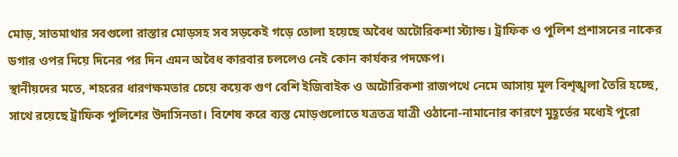মোড়, সাতমাথার সবগুলো রাস্তার মোড়সহ সব সড়কেই গড়ে তোলা হয়েছে অবৈধ অটোরিকশা স্ট্যান্ড। ট্রাফিক ও পুলিশ প্রশাসনের নাকের ডগার ওপর দিয়ে দিনের পর দিন এমন অবৈধ কারবার চললেও নেই কোন কার্যকর পদক্ষেপ।
স্থানীয়দের মতে, শহরের ধারণক্ষমতার চেয়ে কয়েক গুণ বেশি ইজিবাইক ও অটোরিকশা রাজপথে নেমে আসায় মূল বিশৃঙ্খলা তৈরি হচ্ছে, সাথে রয়েছে ট্রাফিক পুলিশের উদাসিনতা। বিশেষ করে ব্যস্ত মোড়গুলোতে যত্রতত্র যাত্রী ওঠানো-নামানোর কারণে মুহূর্তের মধ্যেই পুরো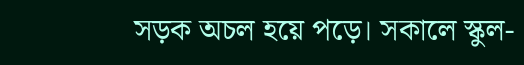সড়ক অচল হয়ে পড়ে। সকালে স্কুল-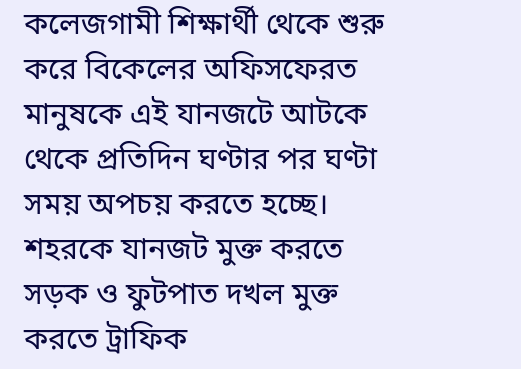কলেজগামী শিক্ষার্থী থেকে শুরু করে বিকেলের অফিসফেরত মানুষকে এই যানজটে আটকে থেকে প্রতিদিন ঘণ্টার পর ঘণ্টা সময় অপচয় করতে হচ্ছে। শহরকে যানজট মুক্ত করতে সড়ক ও ফুটপাত দখল মুক্ত করতে ট্রাফিক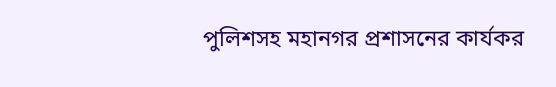পুলিশসহ মহানগর প্রশাসনের কার্যকর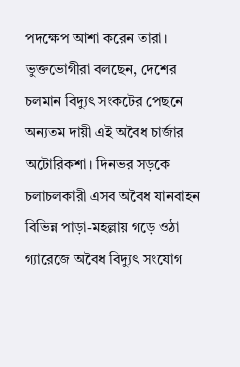পদক্ষেপ আশা করেন তারা।
ভুক্তভোগীরা বলছেন, দেশের চলমান বিদ্যুৎ সংকটের পেছনে অন্যতম দায়ী এই অবৈধ চার্জার অটোরিকশা। দিনভর সড়কে চলাচলকারী এসব অবৈধ যানবাহন বিভিন্ন পাড়া-মহল্লায় গড়ে ওঠা গ্যারেজে অবৈধ বিদ্যুৎ সংযোগ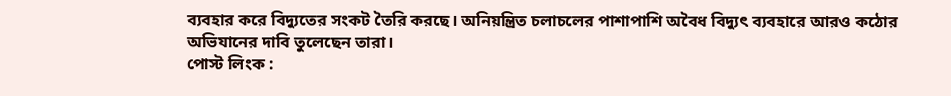ব্যবহার করে বিদ্যুতের সংকট তৈরি করছে। অনিয়ন্ত্রিত চলাচলের পাশাপাশি অবৈধ বিদ্যুৎ ব্যবহারে আরও কঠোর অভিযানের দাবি তুলেছেন তারা।
পোস্ট লিংক :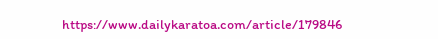https://www.dailykaratoa.com/article/179846